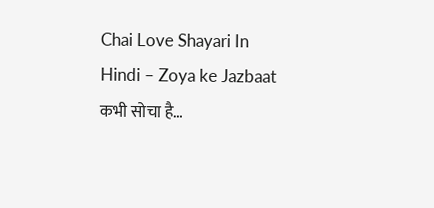Chai Love Shayari In Hindi – Zoya ke Jazbaat
कभी सोचा है…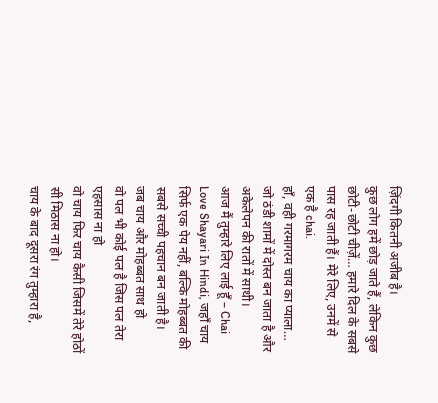ज़िंदगी कितनी अजीब है।
कुछ लोग हमें छोड़ जाते हैं, लेकिन कुछ छोटी-छोटी चीज़ें… हमारे दिल के सबसे पास रह जाती हैं। मेरे लिए, उनमें से एक है chai.
हाँ, वही गरमागरम चाय का प्याला… जो ठंडी शामों में दोस्त बन जाता है और अकेलेपन की रातों में साथी।
आज मैं तुम्हारे लिए लाई हूँ – Chai Love Shayari In Hindi, जहाँ चाय सिर्फ एक पेय नहीं, बल्कि मोहब्बत की सबसे सच्ची पहचान बन जाती है।
जब चाय और मोहब्बत साथ हो
वो पल भी कोई पल है जिस पल तेरा एहसास ना हो
वो चाय फिर चाय कैसी जिसमें तेरे होठों सी मिठास ना हो।
चाय के बाद दूसरा रंग तुम्हारा है,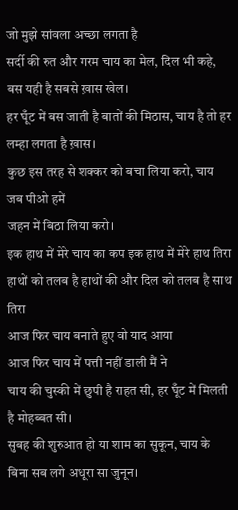जो मुझे सांवला अच्छा लगता है
सर्दी की रुत और गरम चाय का मेल, दिल भी कहे, बस यही है सबसे ख़ास खेल।
हर घूँट में बस जाती है बातों की मिठास, चाय है तो हर लम्हा लगता है ख़ास।
कुछ इस तरह से शक्कर को बचा लिया करो, चाय जब पीओ हमें
जहन में बिठा लिया करो।
इक हाथ में मेरे चाय का कप इक हाथ में मेरे हाथ तिरा
हाथों को तलब है हाथों की और दिल को तलब है साथ तिरा
आज फिर चाय बनाते हुए वो याद आया
आज फिर चाय में पत्ती नहीं डाली मैं ने
चाय की चुस्की में छुपी है राहत सी, हर घूँट में मिलती है मोहब्बत सी।
सुबह की शुरुआत हो या शाम का सुकून, चाय के बिना सब लगे अधूरा सा जुनून।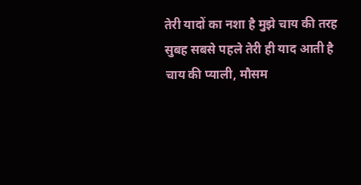तेरी यादों का नशा है मुझे चाय की तरह
सुबह सबसे पहले तेरी ही याद आती है
चाय की प्याली, मौसम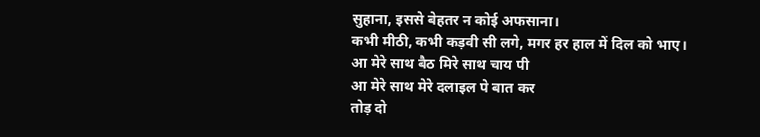सुहाना, इससे बेहतर न कोई अफसाना।
कभी मीठी, कभी कड़वी सी लगे, मगर हर हाल में दिल को भाए।
आ मेरे साथ बैठ मिरे साथ चाय पी
आ मेरे साथ मेरे दलाइल पे बात कर
तोड़ दो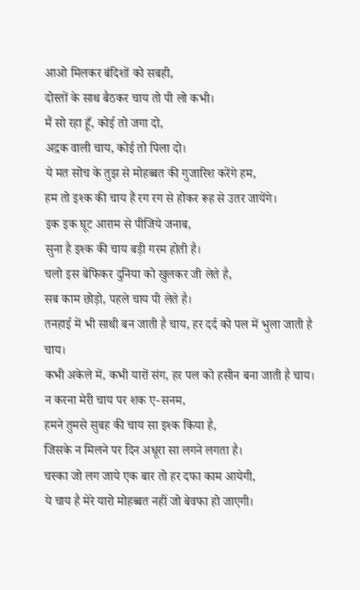आओ मिलकर बंदिशों को सबही,
दोस्तों के साथ बैठकर चाय तो पी लो कभी।
मैं सो रहा हूँ, कोई तो जगा दो,
अद्रक वाली चाय, कोई तो पिला दो।
ये मत सोच के तुझ से मोहब्बत की गुजारिश करेंगे हम,
हम तो इश्क की चाय हैं रग रग से होकर रूह से उतर जायेंगे।
इक इक घूट आराम से पीजिये जनाब,
सुना है इश्क की चाय बड़ी गरम होती है।
चलो इस बेफिकर दुनिया को खुलकर जी लेते है,
सब काम छोड़ो, पहले चाय पी लेते है।
तनहाई में भी साथी बन जाती है चाय, हर दर्द को पल में भुला जाती है चाय।
कभी अकेले में, कभी यारों संग, हर पल को हसीन बना जाती है चाय।
न करना मेरी चाय पर शक ए-सनम,
हमने तुमसे सुबह की चाय सा इश्क किया है,
जिसके न मिलने पर दिन अधूरा सा लगने लगता है।
चस्का जो लग जाये एक बार तो हर दफा काम आयेगी,
ये चाय है मेरे यारो मोहब्बत नहीं जो बेवफा हो जाएगी।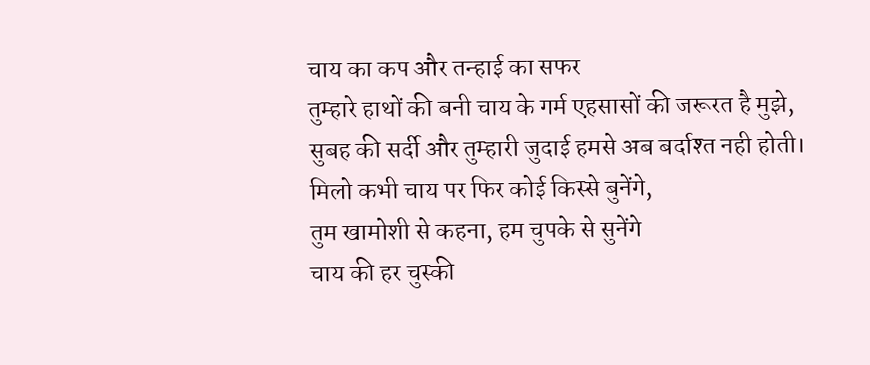चाय का कप और तन्हाई का सफर
तुम्हारे हाथों की बनी चाय के गर्म एहसासों की जरूरत है मुझे,
सुबह की सर्दी और तुम्हारी जुदाई हमसे अब बर्दाश्त नही होती।
मिलो कभी चाय पर फिर कोई किस्से बुनेंगे,
तुम खामोशी से कहना, हम चुपके से सुनेंगे
चाय की हर चुस्की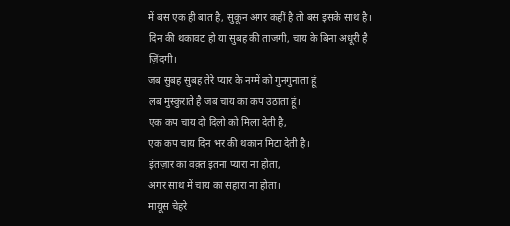में बस एक ही बात है, सुकून अगर कहीं है तो बस इसके साथ है।
दिन की थकावट हो या सुबह की ताजगी, चाय के बिना अधूरी है ज़िंदगी।
जब सुबह सुबह तेरे प्यार के नग्में को गुनगुनाता हूं
लब मुस्कुराते है जब चाय का कप उठाता हूं।
एक कप चाय दो दिलो को मिला देती है,
एक कप चाय दिन भर की थकान मिटा देती है।
इंतज़ार का वक़्त इतना प्यारा ना होता,
अगर साथ में चाय का सहारा ना होता।
मायूस चेहरे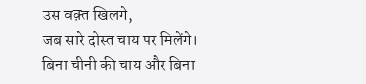उस वक़्त खिलगे,
जब सारे दोस्त चाय पर मिलेंगे।
बिना चीनी की चाय और बिना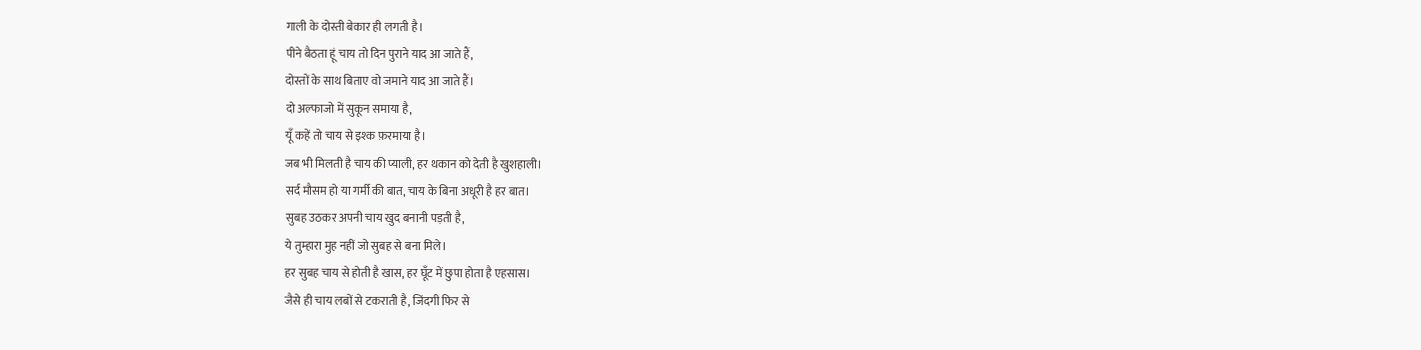गाली के दोस्ती बेकार ही लगती है।
पीने बैठता हूं चाय तो दिन पुराने याद आ जाते हैं,
दोस्तों के साथ बिताए वो जमाने याद आ जाते हैं।
दो अल्फाजो में सुकून समाया है,
यूँ कहें तो चाय से इश्क फ़रमाया है।
जब भी मिलती है चाय की प्याली, हर थकान को देती है खुशहाली।
सर्द मौसम हो या गर्मी की बात, चाय के बिना अधूरी है हर बात।
सुबह उठकर अपनी चाय खुद बनानी पड़ती है,
ये तुम्हारा मुह नहीं जो सुबह से बना मिले।
हर सुबह चाय से होती है खास, हर घूँट में छुपा होता है एहसास।
जैसे ही चाय लबों से टकराती है, जिंदगी फिर से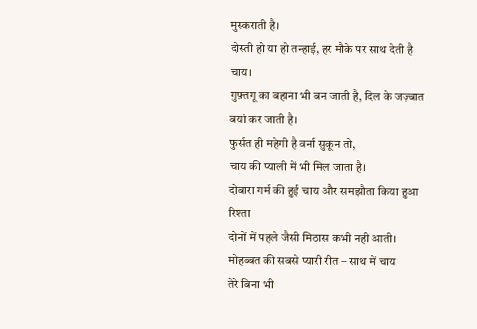मुस्कराती है।
दोस्ती हो या हो तन्हाई, हर मौके पर साथ देती है चाय।
गुफ़्तगू का बहाना भी बन जाती है, दिल के जज़्बात बयां कर जाती है।
फुर्सत ही महेगी है वर्ना सुकून तो,
चाय की प्याली में भी मिल जाता है।
दोबारा गर्म की हुई चाय और समझौता किया हुआ रिश्ता
दोनों में पहले जैसी मिठास कभी नही आती।
मोहब्बत की सबसे प्यारी रीत – साथ में चाय
तेरे बिना भी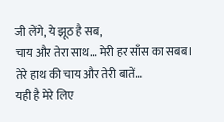जी लेंगे, ये झूठ है सब,
चाय और तेरा साथ… मेरी हर साँस का सबब।
तेरे हाथ की चाय और तेरी बातें…
यही है मेरे लिए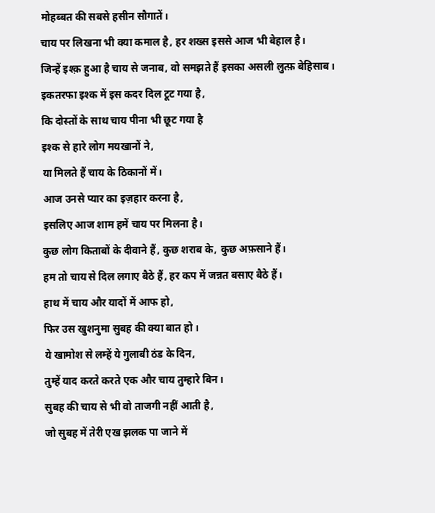मोहब्बत की सबसे हसीन सौगातें।
चाय पर लिखना भी क्या कमाल है, हर शख्स इससे आज भी बेहाल है।
जिन्हें इश्क़ हुआ है चाय से जनाब, वो समझते हैं इसका असली लुत्फ़ बेहिसाब।
इकतरफा इश्क में इस कदर दिल टूट गया है,
कि दोस्तों के साथ चाय पीना भी छूट गया है
इश्क से हारे लोग मयखानों ने,
या मिलते हैं चाय के ठिकानों में।
आज उनसे प्यार का इज़हार करना है,
इसलिए आज शाम हमें चाय पर मिलना है।
कुछ लोग किताबों के दीवाने हैं, कुछ शराब के, कुछ अफ़साने हैं।
हम तो चाय से दिल लगाए बैठे हैं, हर कप में जन्नत बसाए बैठे हैं।
हाथ में चाय और यादों में आफ हो,
फिर उस खुशनुमा सुबह की क्या बात हो।
ये खामोश से लम्हें ये गुलाबी ठंड के दिन,
तुम्हें याद करते करते एक और चाय तुम्हारे बिन।
सुबह की चाय से भी वो ताजगी नहीं आती है,
जो सुबह में तेरी एख झलक पा जाने में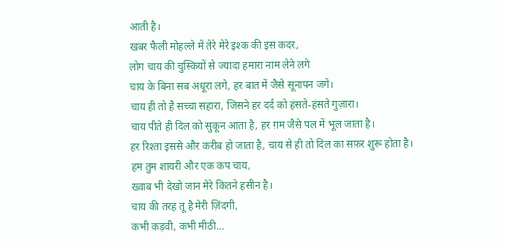आती है।
खबर फैली मोहल्ले में तेरे मेरे इश्क की इस कदर,
लोग चाय की चुस्कियों से ज्यादा हमारा नाम लेने लगे
चाय के बिना सब अधूरा लगे, हर बात में जैसे सूनापन जगे।
चाय ही तो है सच्चा सहारा, जिसने हर दर्द को हंसते-हंसते गुज़ारा।
चाय पीते ही दिल को सुकून आता है, हर ग़म जैसे पल में भूल जाता है।
हर रिश्ता इससे और करीब हो जाता है, चाय से ही तो दिल का सफ़र शुरू होता है।
हम तुम शायरी और एक कप चाय,
ख्वाब भी देखो जान मेरे कितने हसीन है।
चाय की तरह तू है मेरी ज़िंदगी,
कभी कड़वी, कभी मीठी…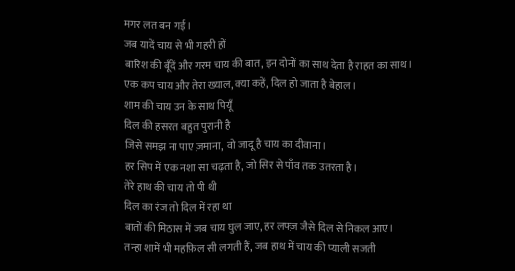मगर लत बन गई।
जब यादें चाय से भी गहरी हों
बारिश की बूँदें और गरम चाय की बात, इन दोनों का साथ देता है राहत का साथ।
एक कप चाय और तेरा ख्याल, क्या कहें, दिल हो जाता है बेहाल।
शाम की चाय उन के साथ पियूँ
दिल की हसरत बहुत पुरानी है
जिसे समझ ना पाए ज़माना, वो जादू है चाय का दीवाना।
हर सिप में एक नशा सा चढ़ता है, जो सिर से पाँव तक उतरता है।
तेरे हाथ की चाय तो पी थी
दिल का रंज तो दिल में रहा था
बातों की मिठास में जब चाय घुल जाए, हर लफ्ज़ जैसे दिल से निकल आए।
तन्हा शामें भी महफ़िल सी लगती हैं, जब हाथ में चाय की प्याली सजती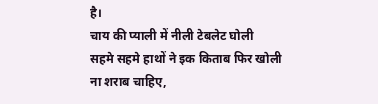है।
चाय की प्याली में नीली टेबलेट घोली
सहमे सहमे हाथों ने इक किताब फिर खोली
ना शराब चाहिए,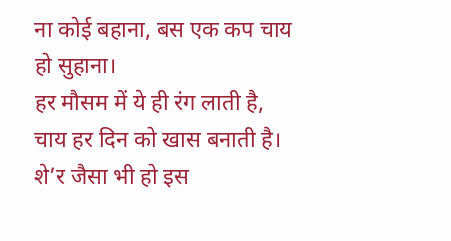ना कोई बहाना, बस एक कप चाय हो सुहाना।
हर मौसम में ये ही रंग लाती है, चाय हर दिन को खास बनाती है।
शे’र जैसा भी हो इस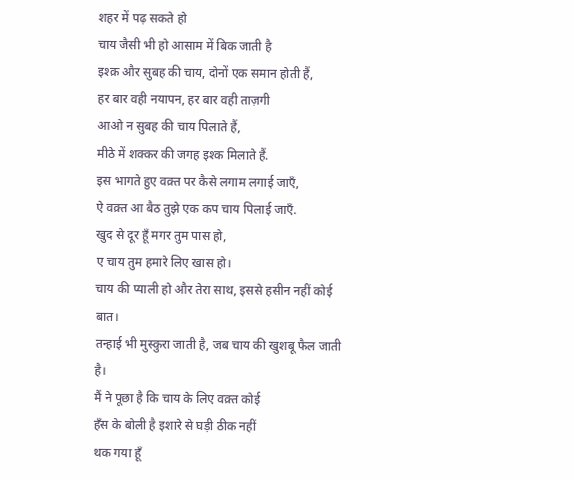शहर में पढ़ सकते हो
चाय जैसी भी हो आसाम में बिक जाती है
इश्क़ और सुबह की चाय, दोनों एक समान होती हैं,
हर बार वही नयापन, हर बार वही ताज़गी
आओ न सुबह की चाय पिलाते हैं,
मीठे में शक्कर की जगह इश्क मिलाते हैं.
इस भागते हुए वक़्त पर कैसे लगाम लगाई जाएँ,
ऐ वक़्त आ बैठ तुझे एक कप चाय पिलाई जाएँ.
खुद से दूर हूँ मगर तुम पास हो,
ए चाय तुम हमारे लिए खास हो।
चाय की प्याली हो और तेरा साथ, इससे हसीन नहीं कोई बात।
तन्हाई भी मुस्कुरा जाती है, जब चाय की खुशबू फैल जाती है।
मैं ने पूछा है कि चाय के लिए वक़्त कोई
हँस के बोली है इशारे से घड़ी ठीक नहीं
थक गया हूँ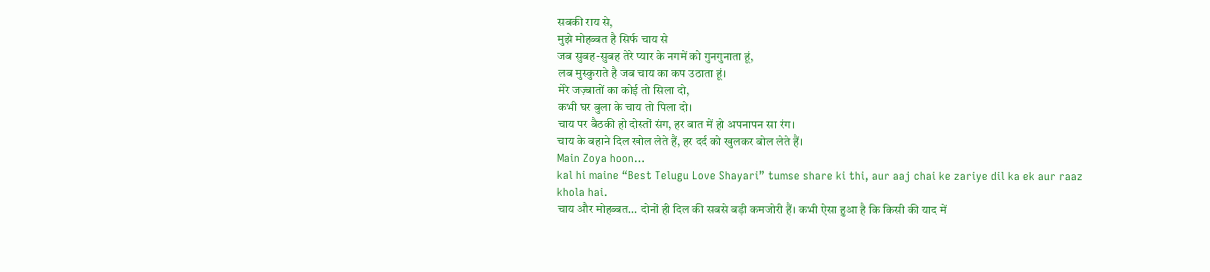सबकी राय से,
मुझे मोहब्बत है सिर्फ चाय से
जब सुबह-सुबह तेरे प्यार के नगमें को गुनगुनाता हूं,
लब मुस्कुराते है जब चाय का कप उठाता हूं।
मेरे जज़्बातों का कोई तो सिला दो,
कभी घर बुला के चाय तो पिला दो।
चाय पर बैठकी हो दोस्तों संग, हर बात में हो अपनापन सा रंग।
चाय के बहाने दिल खोल लेते हैं, हर दर्द को खुलकर बोल लेते हैं।
Main Zoya hoon…
kal hi maine “Best Telugu Love Shayari” tumse share ki thi, aur aaj chai ke zariye dil ka ek aur raaz khola hai.
चाय और मोहब्बत… दोनों ही दिल की सबसे बड़ी कमजोरी हैं। कभी ऐसा हुआ है कि किसी की याद में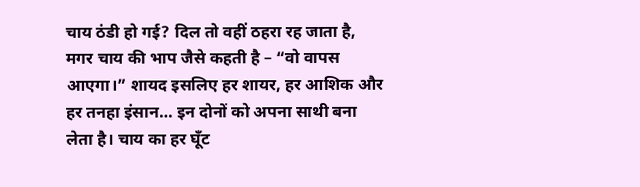चाय ठंडी हो गई? दिल तो वहीं ठहरा रह जाता है, मगर चाय की भाप जैसे कहती है – “वो वापस आएगा।” शायद इसलिए हर शायर, हर आशिक और हर तनहा इंसान… इन दोनों को अपना साथी बना लेता है। चाय का हर घूँट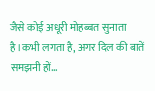जैसे कोई अधूरी मोहब्बत सुनाता है।कभी लगता है, अगर दिल की बातें समझनी हों…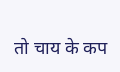तो चाय के कप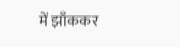में झाँककर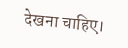देखना चाहिए।